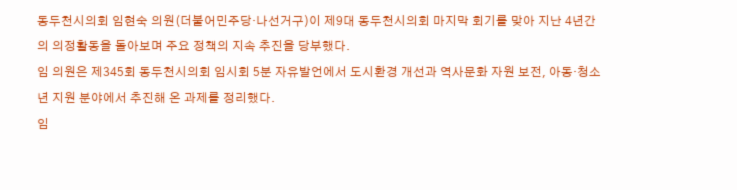동두천시의회 임현숙 의원(더불어민주당·나선거구)이 제9대 동두천시의회 마지막 회기를 맞아 지난 4년간의 의정활동을 돌아보며 주요 정책의 지속 추진을 당부했다.
임 의원은 제345회 동두천시의회 임시회 5분 자유발언에서 도시환경 개선과 역사문화 자원 보전, 아동·청소년 지원 분야에서 추진해 온 과제를 정리했다.
임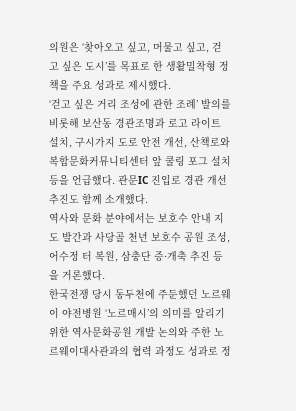의원은 ‘찾아오고 싶고, 머물고 싶고, 걷고 싶은 도시’를 목표로 한 생활밀착형 정책을 주요 성과로 제시했다.
‘걷고 싶은 거리 조성에 관한 조례’ 발의를 비롯해 보산동 경관조명과 로고 라이트 설치, 구시가지 도로 안전 개선, 산책로와 복합문화커뮤니티센터 앞 쿨링 포그 설치 등을 언급했다. 관문IC 진입로 경관 개선 추진도 함께 소개했다.
역사와 문화 분야에서는 보호수 안내 지도 발간과 사당골 천년 보호수 공원 조성, 어수정 터 복원, 삼충단 증·개축 추진 등을 거론했다.
한국전쟁 당시 동두천에 주둔했던 노르웨이 야전병원 ‘노르매시’의 의미를 알리기 위한 역사문화공원 개발 논의와 주한 노르웨이대사관과의 협력 과정도 성과로 정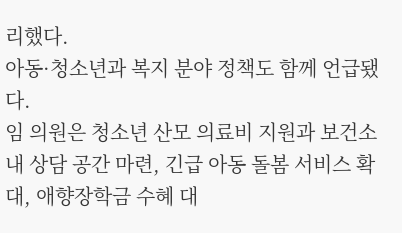리했다.
아동·청소년과 복지 분야 정책도 함께 언급됐다.
임 의원은 청소년 산모 의료비 지원과 보건소 내 상담 공간 마련, 긴급 아동 돌봄 서비스 확대, 애향장학금 수혜 대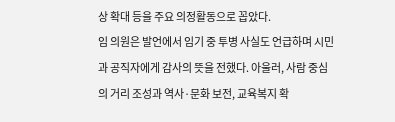상 확대 등을 주요 의정활동으로 꼽았다.
임 의원은 발언에서 임기 중 투병 사실도 언급하며 시민과 공직자에게 감사의 뜻을 전했다. 아울러, 사람 중심의 거리 조성과 역사·문화 보전, 교육복지 확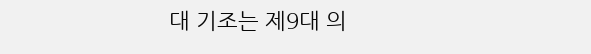대 기조는 제9대 의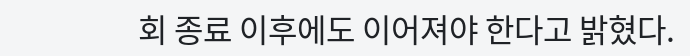회 종료 이후에도 이어져야 한다고 밝혔다.